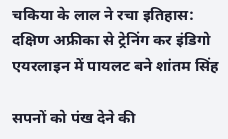चकिया के लाल ने रचा इतिहास: दक्षिण अफ्रीका से ट्रेनिंग कर इंडिगो एयरलाइन में पायलट बने शांतम सिंह

सपनों को पंख देने की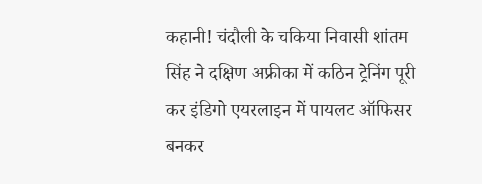कहानी! चंदौली के चकिया निवासी शांतम सिंह ने दक्षिण अफ्रीका में कठिन ट्रेनिंग पूरी कर इंडिगो एयरलाइन में पायलट ऑफिसर बनकर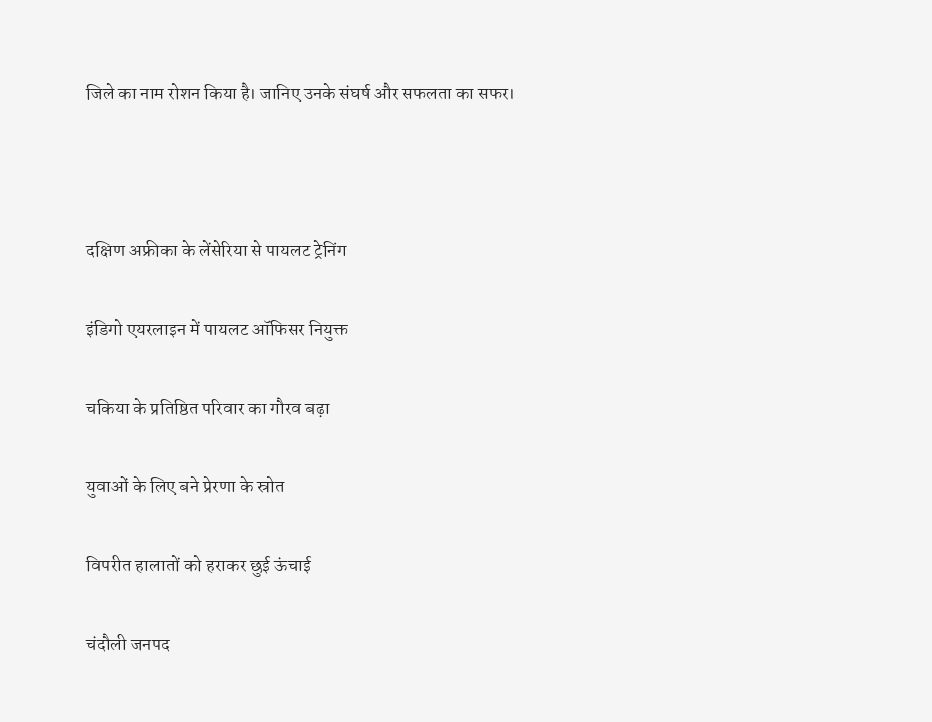जिले का नाम रोशन किया है। जानिए उनके संघर्ष और सफलता का सफर।



दक्षिण अफ्रीका के लेंसेरिया से पायलट ट्रेनिंग

इंडिगो एयरलाइन में पायलट ऑफिसर नियुक्त

चकिया के प्रतिष्ठित परिवार का गौरव बढ़ा

युवाओं के लिए बने प्रेरणा के स्रोत

विपरीत हालातों को हराकर छुई ऊंचाई

चंदौली जनपद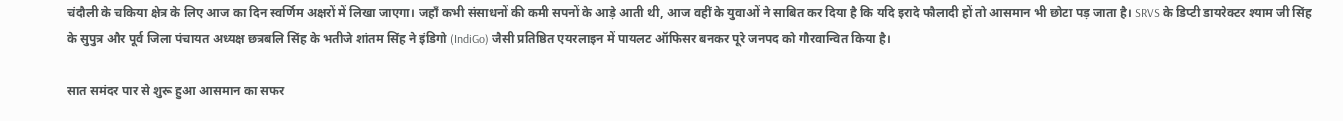चंदौली के चकिया क्षेत्र के लिए आज का दिन स्वर्णिम अक्षरों में लिखा जाएगा। जहाँ कभी संसाधनों की कमी सपनों के आड़े आती थी, आज वहीं के युवाओं ने साबित कर दिया है कि यदि इरादे फौलादी हों तो आसमान भी छोटा पड़ जाता है। SRVS के डिप्टी डायरेक्टर श्याम जी सिंह के सुपुत्र और पूर्व जिला पंचायत अध्यक्ष छत्रबलि सिंह के भतीजे शांतम सिंह ने इंडिगो (IndiGo) जैसी प्रतिष्ठित एयरलाइन में पायलट ऑफिसर बनकर पूरे जनपद को गौरवान्वित किया है।

सात समंदर पार से शुरू हुआ आसमान का सफर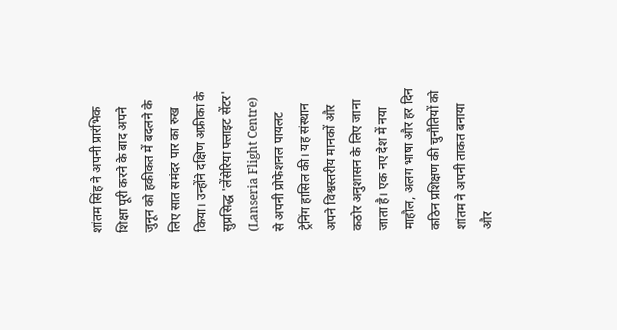शांतम सिंह ने अपनी प्रारंभिक शिक्षा पूरी करने के बाद अपने जुनून को हकीकत में बदलने के लिए सात समंदर पार का रुख किया। उन्होंने दक्षिण अफ्रीका के सुप्रसिद्ध 'लेंसेरिया फ्लाइट सेंटर' (Lanseria Flight Centre) से अपनी प्रोफेशनल पायलट ट्रेनिंग हासिल की। यह संस्थान अपने विश्वस्तरीय मानकों और कठोर अनुशासन के लिए जाना जाता है। एक नए देश में नया माहौल, अलग भाषा और हर दिन कठिन प्रशिक्षण की चुनौतियों को शांतम ने अपनी ताकत बनाया और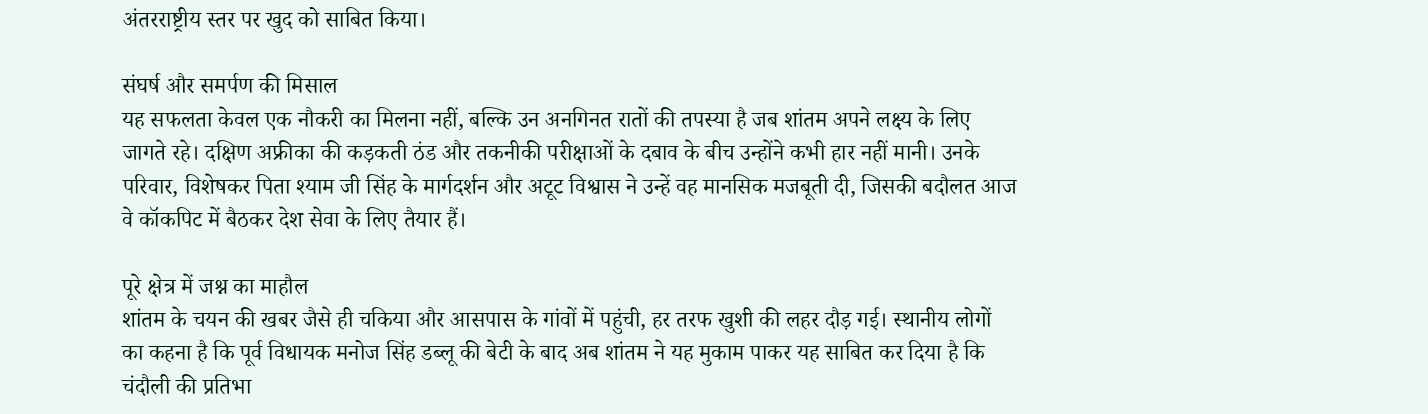अंतरराष्ट्रीय स्तर पर खुद को साबित किया।

संघर्ष और समर्पण की मिसाल
यह सफलता केवल एक नौकरी का मिलना नहीं, बल्कि उन अनगिनत रातों की तपस्या है जब शांतम अपने लक्ष्य के लिए जागते रहे। दक्षिण अफ्रीका की कड़कती ठंड और तकनीकी परीक्षाओं के दबाव के बीच उन्होंने कभी हार नहीं मानी। उनके परिवार, विशेषकर पिता श्याम जी सिंह के मार्गदर्शन और अटूट विश्वास ने उन्हें वह मानसिक मजबूती दी, जिसकी बदौलत आज वे कॉकपिट में बैठकर देश सेवा के लिए तैयार हैं।

पूरे क्षेत्र में जश्न का माहौल
शांतम के चयन की खबर जैसे ही चकिया और आसपास के गांवों में पहुंची, हर तरफ खुशी की लहर दौड़ गई। स्थानीय लोगों का कहना है कि पूर्व विधायक मनोज सिंह डब्लू की बेटी के बाद अब शांतम ने यह मुकाम पाकर यह साबित कर दिया है कि चंदौली की प्रतिभा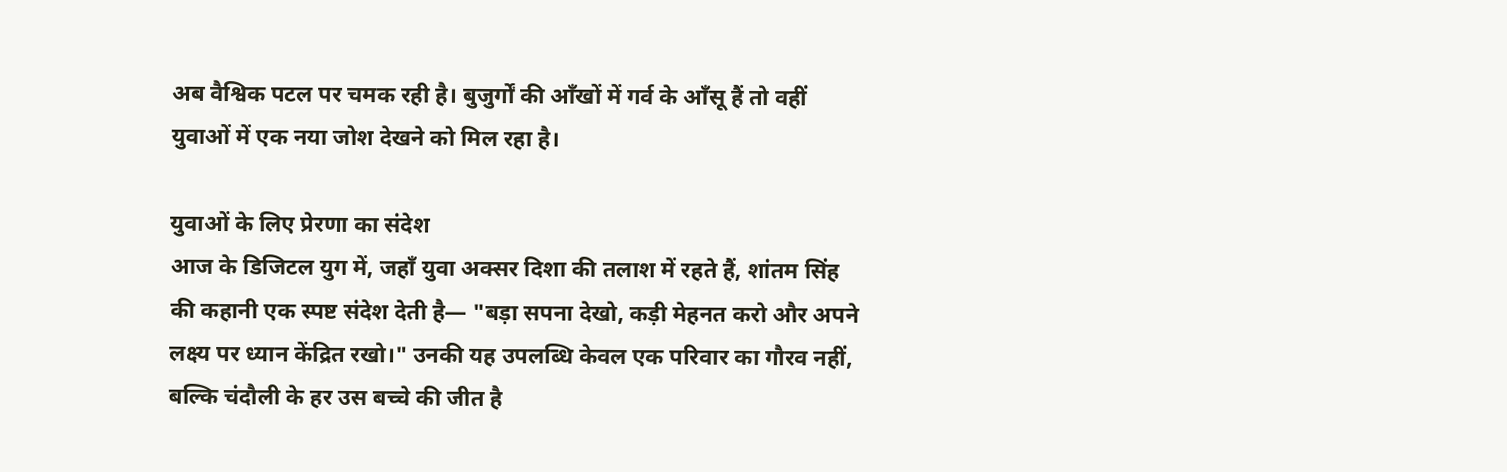अब वैश्विक पटल पर चमक रही है। बुजुर्गों की आँखों में गर्व के आँसू हैं तो वहीं युवाओं में एक नया जोश देखने को मिल रहा है।

युवाओं के लिए प्रेरणा का संदेश
आज के डिजिटल युग में, जहाँ युवा अक्सर दिशा की तलाश में रहते हैं, शांतम सिंह की कहानी एक स्पष्ट संदेश देती है— "बड़ा सपना देखो, कड़ी मेहनत करो और अपने लक्ष्य पर ध्यान केंद्रित रखो।" उनकी यह उपलब्धि केवल एक परिवार का गौरव नहीं, बल्कि चंदौली के हर उस बच्चे की जीत है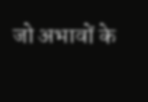जो अभावों के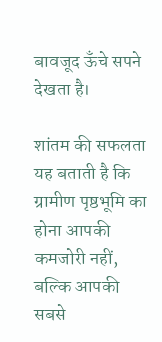बावजूद ऊँचे सपने देखता है।

शांतम की सफलता यह बताती है कि ग्रामीण पृष्ठभूमि का होना आपकी कमजोरी नहीं, बल्कि आपकी सबसे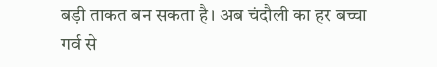बड़ी ताकत बन सकता है। अब चंदौली का हर बच्चा गर्व से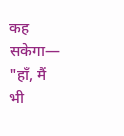कह सकेगा— "हाँ, मैं भी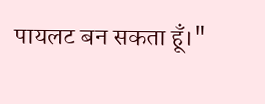पायलट बन सकता हूँ।"